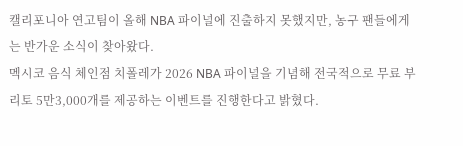캘리포니아 연고팀이 올해 NBA 파이널에 진출하지 못했지만, 농구 팬들에게는 반가운 소식이 찾아왔다.
멕시코 음식 체인점 치폴레가 2026 NBA 파이널을 기념해 전국적으로 무료 부리토 5만3,000개를 제공하는 이벤트를 진행한다고 밝혔다.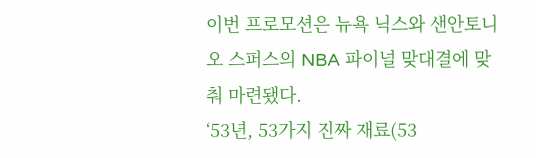이번 프로모션은 뉴욕 닉스와 샌안토니오 스퍼스의 NBA 파이널 맞대결에 맞춰 마련됐다.
‘53년, 53가지 진짜 재료(53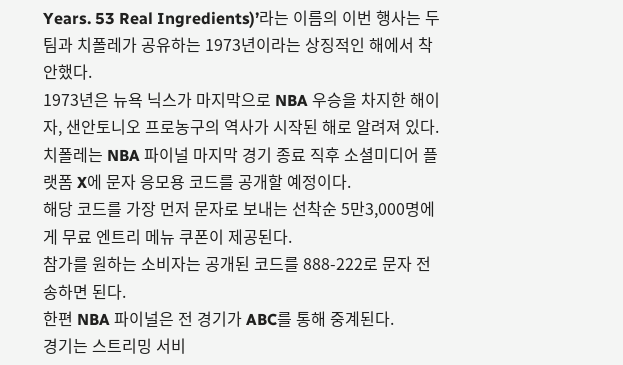Years. 53 Real Ingredients)’라는 이름의 이번 행사는 두 팀과 치폴레가 공유하는 1973년이라는 상징적인 해에서 착안했다.
1973년은 뉴욕 닉스가 마지막으로 NBA 우승을 차지한 해이자, 샌안토니오 프로농구의 역사가 시작된 해로 알려져 있다.
치폴레는 NBA 파이널 마지막 경기 종료 직후 소셜미디어 플랫폼 X에 문자 응모용 코드를 공개할 예정이다.
해당 코드를 가장 먼저 문자로 보내는 선착순 5만3,000명에게 무료 엔트리 메뉴 쿠폰이 제공된다.
참가를 원하는 소비자는 공개된 코드를 888-222로 문자 전송하면 된다.
한편 NBA 파이널은 전 경기가 ABC를 통해 중계된다.
경기는 스트리밍 서비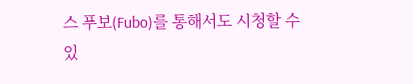스 푸보(Fubo)를 통해서도 시청할 수 있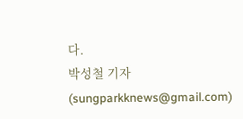다.
박성철 기자(sungparkknews@gmail.com)